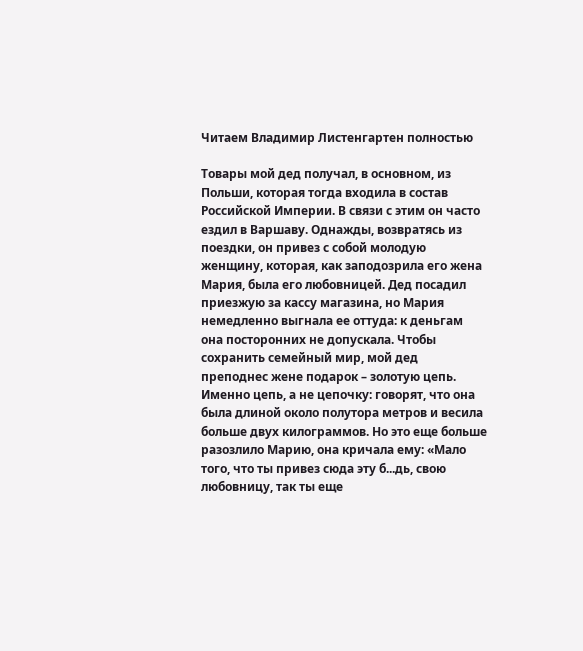Читаем Владимир Листенгартен полностью

Товары мой дед получал, в основном, из Польши, которая тогда входила в состав Российской Империи. В связи с этим он часто ездил в Варшаву. Однажды, возвратясь из поездки, он привез с собой молодую женщину, которая, как заподозрила его жена Мария, была его любовницей. Дед посадил приезжую за кассу магазина, но Мария немедленно выгнала ее оттуда: к деньгам она посторонних не допускала. Чтобы сохранить семейный мир, мой дед преподнес жене подарок – золотую цепь. Именно цепь, а не цепочку: говорят, что она была длиной около полутора метров и весила больше двух килограммов. Но это еще больше разозлило Марию, она кричала ему: «Мало того, что ты привез сюда эту б...дь, свою любовницу, так ты еще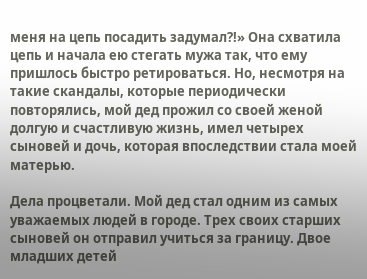меня на цепь посадить задумал?!» Она схватила цепь и начала ею стегать мужа так, что ему пришлось быстро ретироваться. Но, несмотря на такие скандалы, которые периодически повторялись, мой дед прожил со своей женой долгую и счастливую жизнь, имел четырех сыновей и дочь, которая впоследствии стала моей матерью.

Дела процветали. Мой дед стал одним из самых уважаемых людей в городе. Трех своих старших сыновей он отправил учиться за границу. Двое младших детей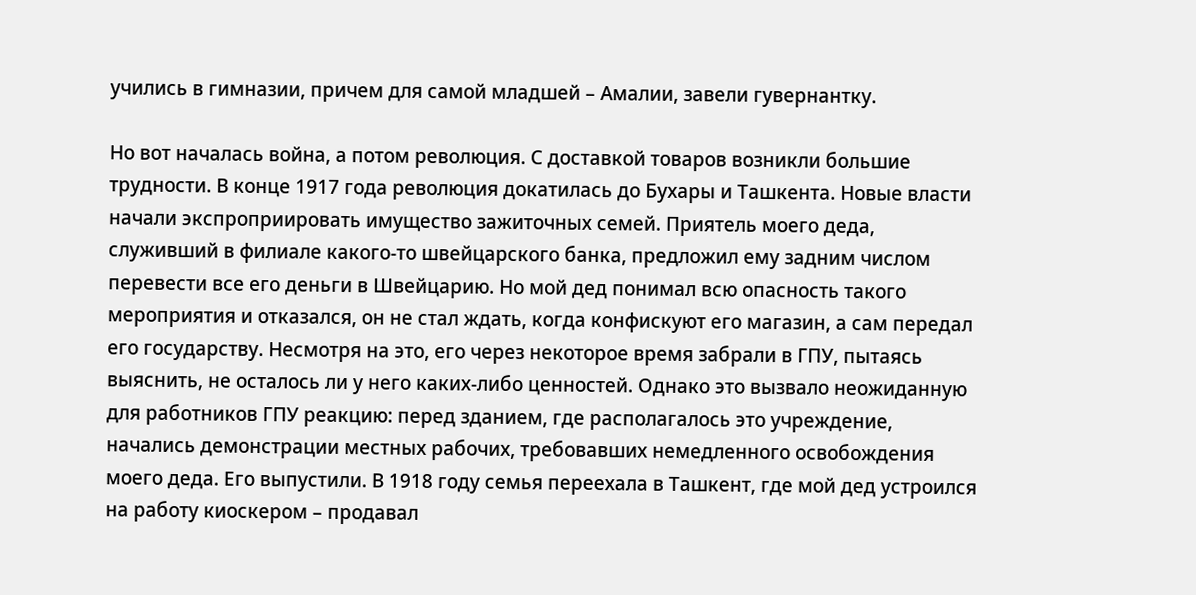учились в гимназии, причем для самой младшей – Амалии, завели гувернантку.

Но вот началась война, а потом революция. С доставкой товаров возникли большие трудности. В конце 1917 года революция докатилась до Бухары и Ташкента. Новые власти начали экспроприировать имущество зажиточных семей. Приятель моего деда, служивший в филиале какого-то швейцарского банка, предложил ему задним числом перевести все его деньги в Швейцарию. Но мой дед понимал всю опасность такого мероприятия и отказался, он не стал ждать, когда конфискуют его магазин, а сам передал его государству. Несмотря на это, его через некоторое время забрали в ГПУ, пытаясь выяснить, не осталось ли у него каких-либо ценностей. Однако это вызвало неожиданную для работников ГПУ реакцию: перед зданием, где располагалось это учреждение, начались демонстрации местных рабочих, требовавших немедленного освобождения моего деда. Его выпустили. В 1918 году семья переехала в Ташкент, где мой дед устроился на работу киоскером – продавал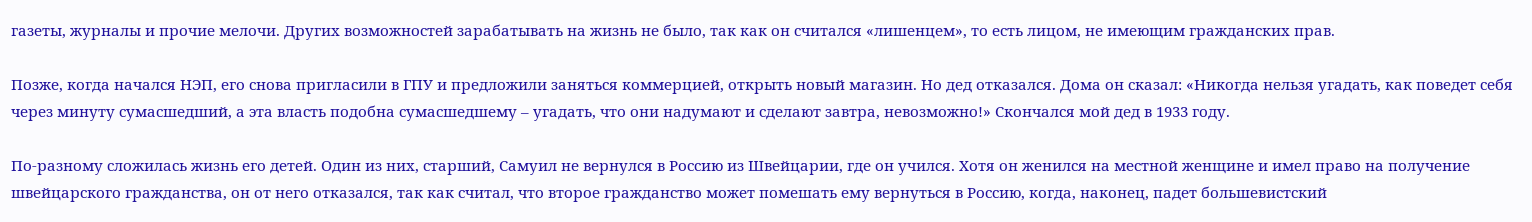газеты, журналы и прочие мелочи. Других возможностей зарабатывать на жизнь не было, так как он считался «лишенцем», то есть лицом, не имеющим гражданских прав.

Позже, когда начался НЭП, его снова пригласили в ГПУ и предложили заняться коммерцией, открыть новый магазин. Но дед отказался. Дома он сказал: «Никогда нельзя угадать, как поведет себя через минуту сумасшедший, а эта власть подобна сумасшедшему – угадать, что они надумают и сделают завтра, невозможно!» Скончался мой дед в 1933 году.

По-разному сложилась жизнь его детей. Один из них, старший, Самуил не вернулся в Россию из Швейцарии, где он учился. Хотя он женился на местной женщине и имел право на получение швейцарского гражданства, он от него отказался, так как считал, что второе гражданство может помешать ему вернуться в Россию, когда, наконец, падет большевистский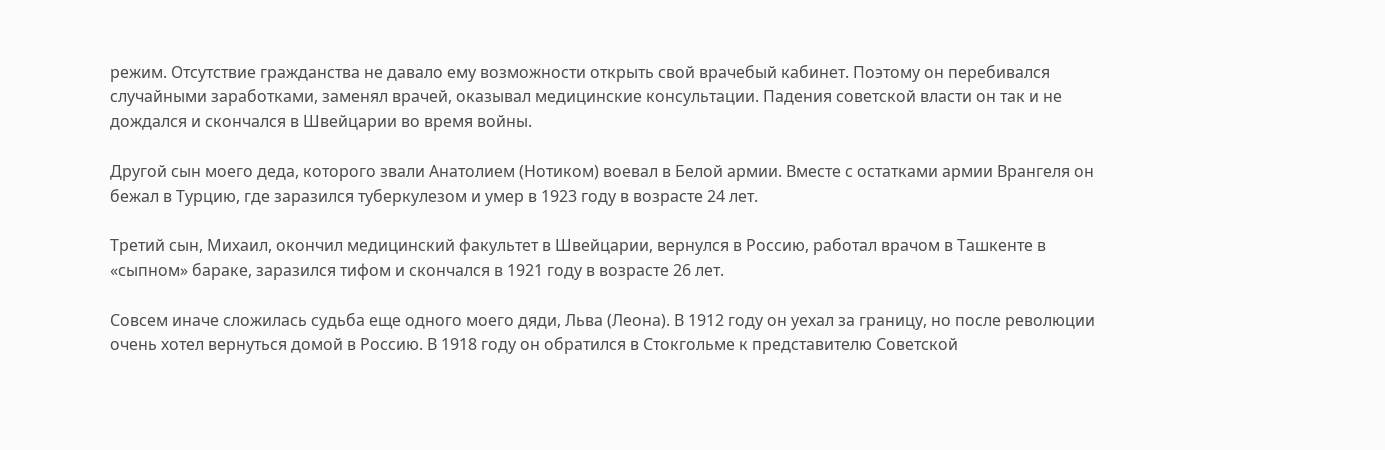режим. Отсутствие гражданства не давало ему возможности открыть свой врачебый кабинет. Поэтому он перебивался случайными заработками, заменял врачей, оказывал медицинские консультации. Падения советской власти он так и не дождался и скончался в Швейцарии во время войны.

Другой сын моего деда, которого звали Анатолием (Нотиком) воевал в Белой армии. Вместе с остатками армии Врангеля он бежал в Турцию, где заразился туберкулезом и умер в 1923 году в возрасте 24 лет.

Третий сын, Михаил, окончил медицинский факультет в Швейцарии, вернулся в Россию, работал врачом в Ташкенте в «сыпном» бараке, заразился тифом и скончался в 1921 году в возрасте 26 лет.

Совсем иначе сложилась судьба еще одного моего дяди, Льва (Леона). В 1912 году он уехал за границу, но после революции очень хотел вернуться домой в Россию. В 1918 году он обратился в Стокгольме к представителю Советской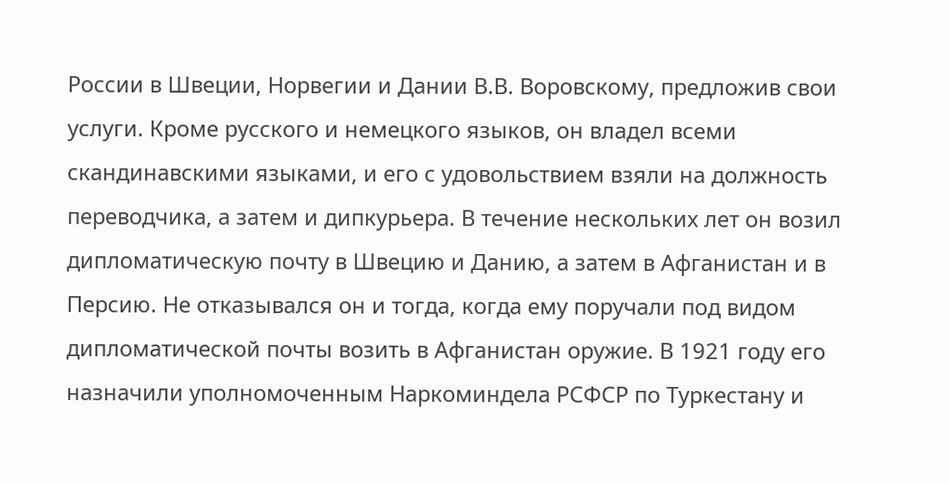России в Швеции, Норвегии и Дании В.В. Воровскому, предложив свои услуги. Кроме русского и немецкого языков, он владел всеми скандинавскими языками, и его с удовольствием взяли на должность переводчика, а затем и дипкурьера. В течение нескольких лет он возил дипломатическую почту в Швецию и Данию, а затем в Афганистан и в Персию. Не отказывался он и тогда, когда ему поручали под видом дипломатической почты возить в Афганистан оружие. В 1921 году его назначили уполномоченным Наркоминдела РСФСР по Туркестану и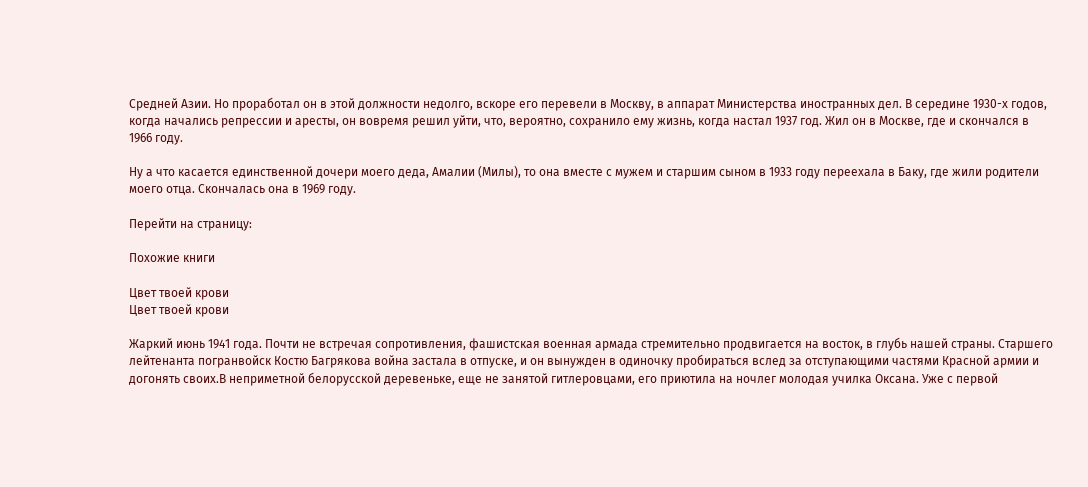Средней Азии. Но проработал он в этой должности недолго, вскоре его перевели в Москву, в аппарат Министерства иностранных дел. В середине 1930-х годов, когда начались репрессии и аресты, он вовремя решил уйти, что, вероятно, сохранило ему жизнь, когда настал 1937 год. Жил он в Москве, где и скончался в 1966 году.

Ну а что касается единственной дочери моего деда, Амалии (Милы), то она вместе с мужем и старшим сыном в 1933 году переехала в Баку, где жили родители моего отца. Скончалась она в 1969 году.

Перейти на страницу:

Похожие книги

Цвет твоей крови
Цвет твоей крови

Жаркий июнь 1941 года. Почти не встречая сопротивления, фашистская военная армада стремительно продвигается на восток, в глубь нашей страны. Старшего лейтенанта погранвойск Костю Багрякова война застала в отпуске, и он вынужден в одиночку пробираться вслед за отступающими частями Красной армии и догонять своих.В неприметной белорусской деревеньке, еще не занятой гитлеровцами, его приютила на ночлег молодая училка Оксана. Уже с первой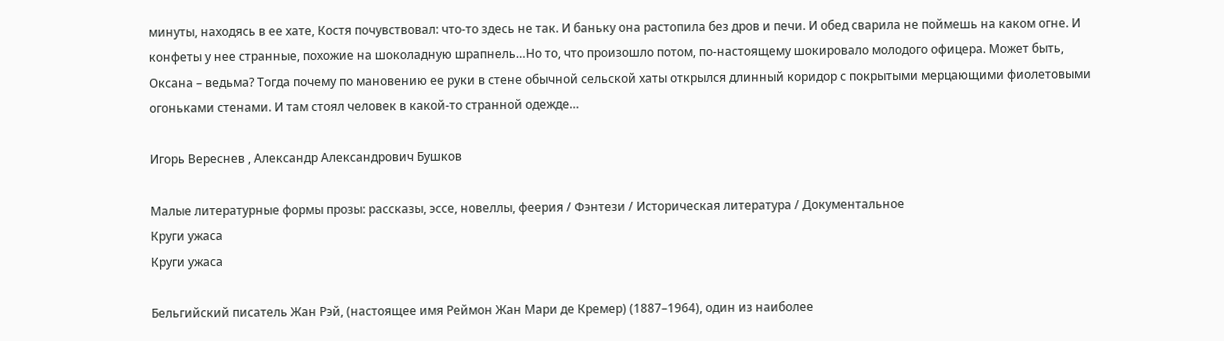минуты, находясь в ее хате, Костя почувствовал: что-то здесь не так. И баньку она растопила без дров и печи. И обед сварила не поймешь на каком огне. И конфеты у нее странные, похожие на шоколадную шрапнель…Но то, что произошло потом, по-настоящему шокировало молодого офицера. Может быть, Оксана – ведьма? Тогда почему по мановению ее руки в стене обычной сельской хаты открылся длинный коридор с покрытыми мерцающими фиолетовыми огоньками стенами. И там стоял человек в какой-то странной одежде…

Игорь Вереснев , Александр Александрович Бушков

Малые литературные формы прозы: рассказы, эссе, новеллы, феерия / Фэнтези / Историческая литература / Документальное
Круги ужаса
Круги ужаса

Бельгийский писатель Жан Рэй, (настоящее имя Реймон Жан Мари де Кремер) (1887–1964), один из наиболее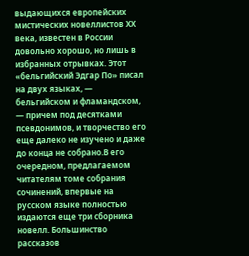выдающихся европейских мистических новеллистов XX века, известен в России довольно хорошо, но лишь в избранных отрывках. Этот «бельгийский Эдгар По» писал на двух языках, — бельгийском и фламандском, — причем под десятками псевдонимов, и творчество его еще далеко не изучено и даже до конца не собрано.В его очередном, предлагаемом читателям томе собрания сочинений, впервые на русском языке полностью издаются еще три сборника новелл. Большинство рассказов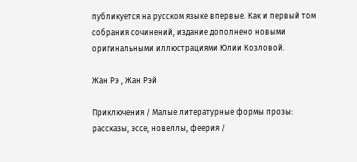публикуется на русском языке впервые. Как и первый том собрания сочинений, издание дополнено новыми оригинальными иллюстрациями Юлии Козловой.

Жан Рэ , Жан Рэй

Приключения / Малые литературные формы прозы: рассказы, эссе, новеллы, феерия /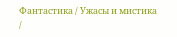Фантастика / Ужасы и мистика /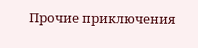Прочие приключения